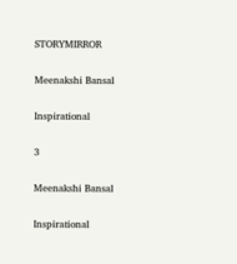STORYMIRROR

Meenakshi Bansal

Inspirational

3

Meenakshi Bansal

Inspirational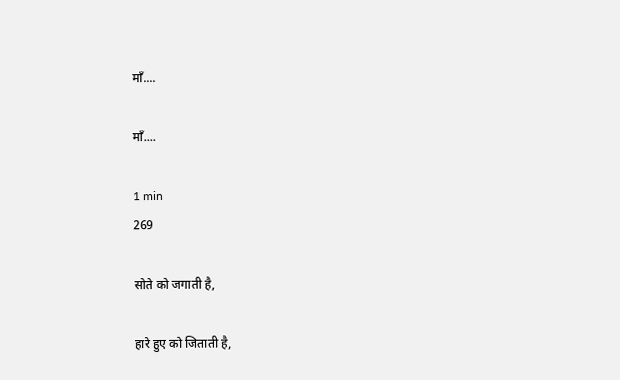माँ....

माँ....

1 min
269

सोते को जगाती है,

हारे हुए को जिताती है,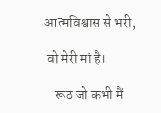आत्मविश्वास से भरी,

 वो मेरी मां है।

    रूठ जो कभी मैं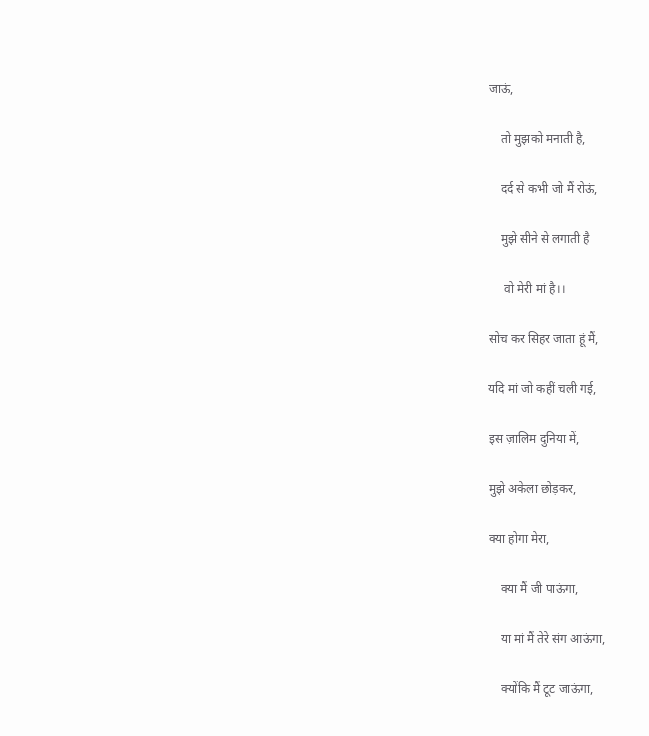जाऊं,

    तो मुझको मनाती है,

    दर्द से कभी जो मैं रोऊं,

    मुझे सीने से लगाती है

     वो मेरी मां है।।

सोच कर सिहर जाता हूं मैं,

यदि मां जो कहीं चली गई,

इस ज़ालिम दुनिया में,

मुझे अकेला छोड़कर,

क्या होगा मेरा,

    क्या मैं जी पाऊंगा,

    या मां मैं तेरे संग आऊंगा,

    क्योंकि मैं टूट जाऊंगा,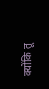क्योंकि तू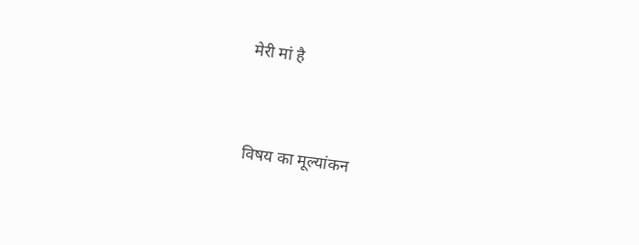मेरी मां है


विषय का मूल्यांकन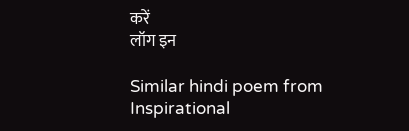करें
लॉग इन

Similar hindi poem from Inspirational